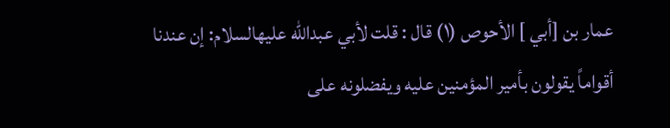عمار بن [أبي ] الأحوص (١) قال : قلت لأبي عبدالله عليهالسلام: إن عندنا أقواماً يقولون بأمير المؤمنين عليه ويفضلونه على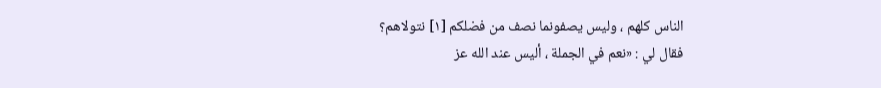الناس كلهم ، وليس يصفونما نصف من فضلكم [١] نتولاهم؟
فقال لي : «نعم في الجملة ، أليس عند الله عز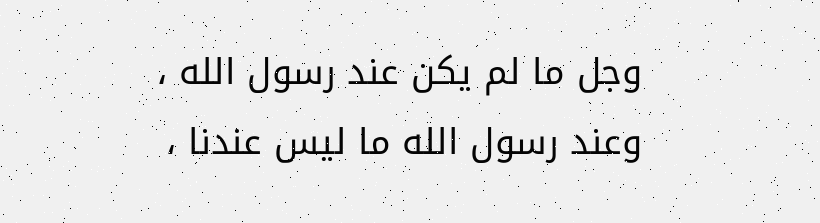وجل ما لم يكن عند رسول الله ، وعند رسول الله ما ليس عندنا ،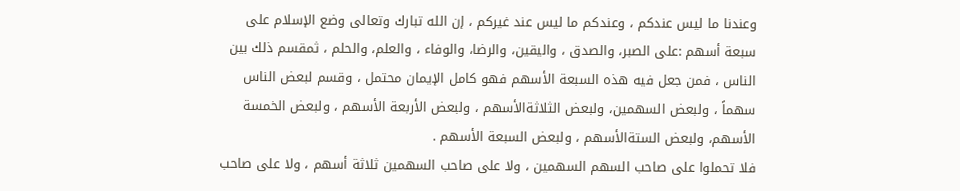وعندنا ما ليس عندكم ، وعندكم ما ليس عند غيركم ، إن الله تبارك وتعالى وضع الإسلام على سبعة أسهم :على الصبر، والصدق ، واليقين، والرضا، والوفاء ، والعلم، والحلم ، ثمقسم ذلك بين الناس ، فمن جعل فيه هذه السبعة الأسهم فهو كامل الإيمان محتمل ، وقسم لبعض الناس سهماً ، ولبعض السهمين، ولبعض الثلاثةالأسهم ، ولبعض الأربعة الأسهم ، ولبعض الخمسة الأسهم، ولبعض الستةالأسهم ، ولبعض السبعة الأسهم .
فلا تحملوا على صاحب السهم السهمين ، ولا على صاحب السهمين ثلاثة أسهم ، ولا على صاحب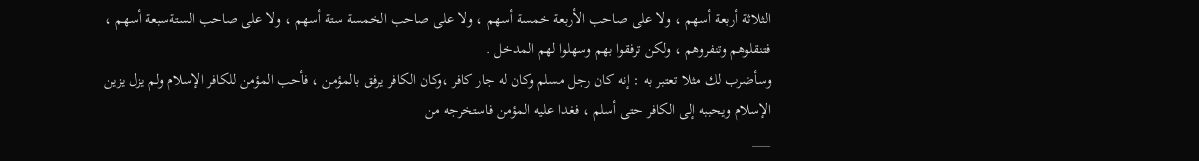الثلاثة أربعة أسهم ، ولا على صاحب الأربعة خمسة أسهم ، ولا على صاحب الخمسة ستة أسهم ، ولا على صاحب الستةسبعة أسهم ، فتنقلوهم وتنفروهم ، ولكن ترفقوا بهم وسهلوا لهم المدخل .
وسأضرب لك مثلا تعتبر به : إنه كان رجل مسلم وكان له جار كافر ،وكان الكافر يرفق بالمؤمن ، فأحب المؤمن للكافر الإسلام ولم يزل يزين الإسلام ويحببه إلى الكافر حتى أسلم ، فغدا عليه المؤمن فاستخرجه من
___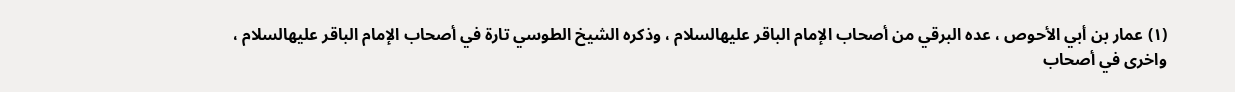(١) عمار بن أبي الأحوص ، عده البرقي من أصحاب الإمام الباقر عليهالسلام ، وذكره الشيخ الطوسي تارة في أصحاب الإمام الباقر عليهالسلام ، واخرى في أصحاب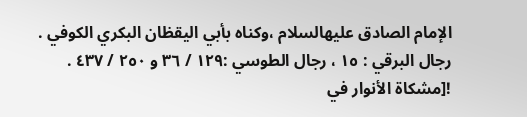الإمام الصادق عليهالسلام ،وكناه بأبي اليقظان البكري الكوفي . رجال البرقي : ١٥ ، رجال الطوسي :١٢٩ / ٣٦ و ٢٥٠ / ٤٣٧ .
![مشكاة الأنوار في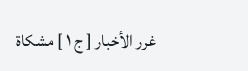غرر الأخبار [ ج ١ ] مشكاة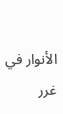الأنوار في غرر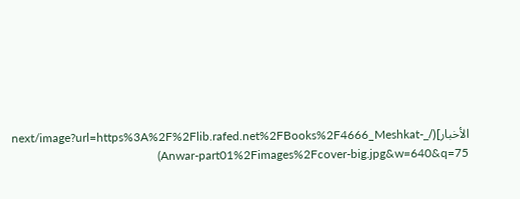الأخبار](/_next/image?url=https%3A%2F%2Flib.rafed.net%2FBooks%2F4666_Meshkat-Anwar-part01%2Fimages%2Fcover-big.jpg&w=640&q=75)